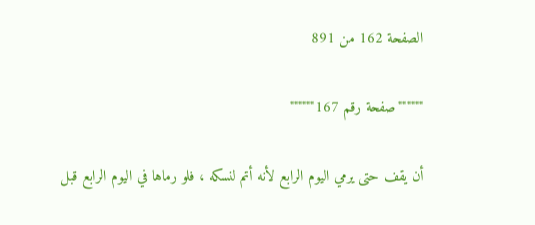الصفحة 162 من 891

""""""صفحة رقم 167""""""

أن يقف حتى يرمي اليوم الرابع لأنه أتم لنسكه ، فلو رماها في اليوم الرابع قبل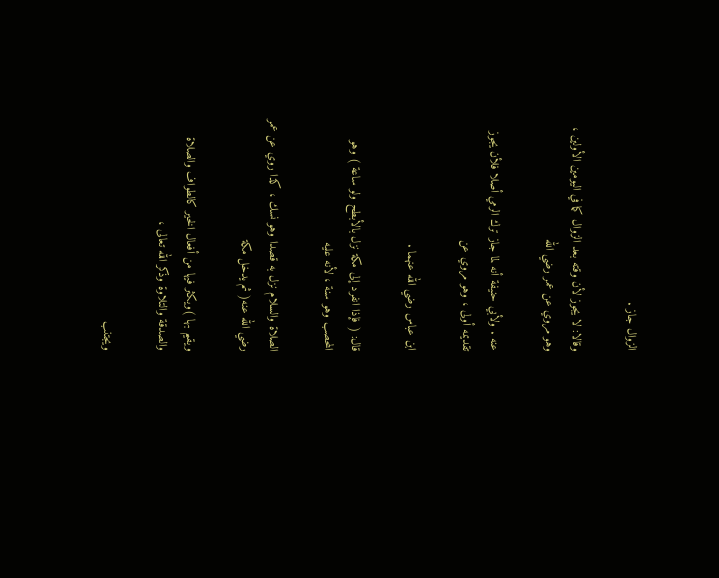الزوال جاز .

وقالا: لا يجوز لأن وقته بعد الزوال كما في اليومين الأولين ، وهو مروي عن عمر رضي الله

عنه . ولأبي حنيفة أنه لما جاز ترك الرمي أصلا فلأن يجوز تقديمه أولى ، وهو مروي عن

ابن عباس رضي الله عنهما .

قال: ( فإذا انفرد إلى مكة نزل بالأبطح ولو ساعة ) وهو المحصب وهو سنة ، لأنه عليه

الصلاة والسلام نزل به قصدا وهو نسك ، كذا روي عن عمر رضي الله عنه( ثم يدخل مكة

ويقيم بها )ويكثر فيها من أفعال الخير كالطواف والصلاة والصدقة والتلاوة وذكر الله تعالى ،

ويجتنب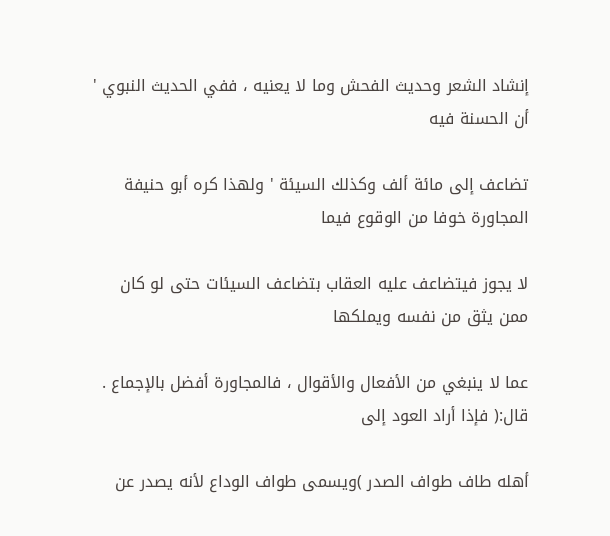إنشاد الشعر وحديث الفحش وما لا يعنيه ، ففي الحديث النبوي ' أن الحسنة فيه

تضاعف إلى مائة ألف وكذلك السيئة ' ولهذا كره أبو حنيفة المجاورة خوفا من الوقوع فيما

لا يجوز فيتضاعف عليه العقاب بتضاعف السيئات حتى لو كان ممن يثق من نفسه ويملكها

عما لا ينبغي من الأفعال والأقوال ، فالمجاورة أفضل بالإجماع . قال:( فإذا أراد العود إلى

أهله طاف طواف الصدر )ويسمى طواف الوداع لأنه يصدر عن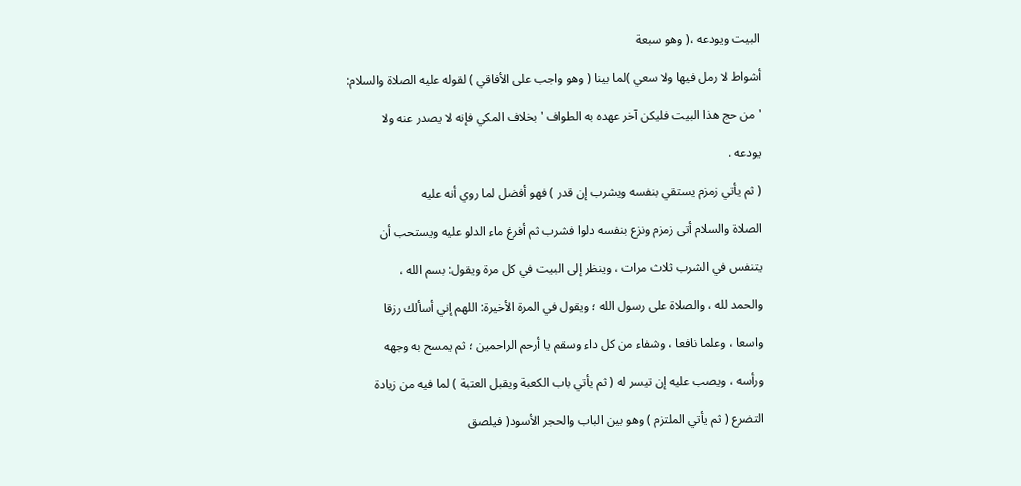البيت ويودعه ،( وهو سبعة

أشواط لا رمل فيها ولا سعي )لما بينا ( وهو واجب على الأفاقي ) لقوله عليه الصلاة والسلام:

' من حج هذا البيت فليكن آخر عهده به الطواف ' بخلاف المكي فإنه لا يصدر عنه ولا

يودعه .

( ثم يأتي زمزم يستقي بنفسه ويشرب إن قدر ) فهو أفضل لما روي أنه عليه

الصلاة والسلام أتى زمزم ونزع بنفسه دلوا فشرب ثم أفرغ ماء الدلو عليه ويستحب أن

يتنفس في الشرب ثلاث مرات ، وينظر إلى البيت في كل مرة ويقول: بسم الله ،

والحمد لله ، والصلاة على رسول الله ؛ ويقول في المرة الأخيرة: اللهم إني أسألك رزقا

واسعا ، وعلما نافعا ، وشفاء من كل داء وسقم يا أرحم الراحمين ؛ ثم يمسح به وجهه

ورأسه ، ويصب عليه إن تيسر له ( ثم يأتي باب الكعبة ويقبل العتبة ) لما فيه من زيادة

التضرع ( ثم يأتي الملتزم ) وهو بين الباب والحجر الأسود( فيلصق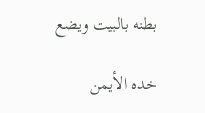بطنه بالبيت ويضع

خده الأيمن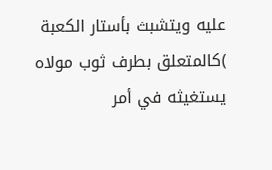عليه ويتشبث بأستار الكعبة )كالمتعلق بطرف ثوب مولاه يستغيثه في أمر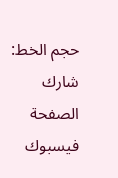حجم الخط:
شارك الصفحة
فيسبوك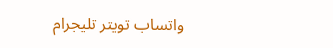واتساب تويتر تليجرام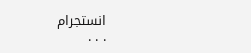انستجرام
. . .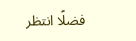فضلًا انتظر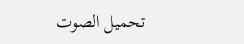تحميل الصوت